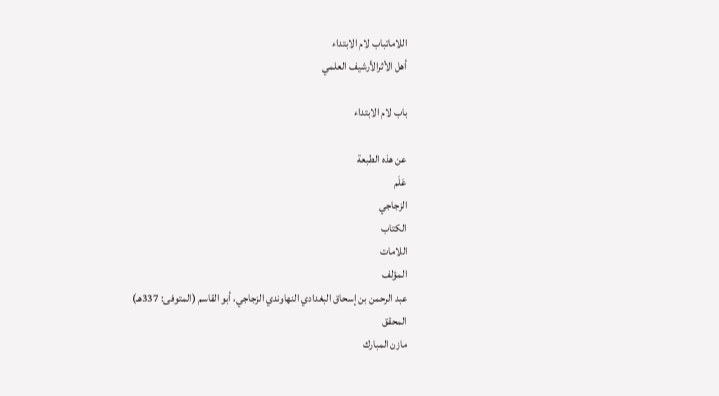اللاماتباب لام الابتداء
أهل الأثرالأرشيف العلمي

باب لام الابتداء

عن هذه الطبعة
عَلَم
الزجاجي
الكتاب
اللامات
المؤلف
عبد الرحمن بن إسحاق البغدادي النهاوندي الزجاجي، أبو القاسم (المتوفى: 337هـ)
المحقق
مازن المبارك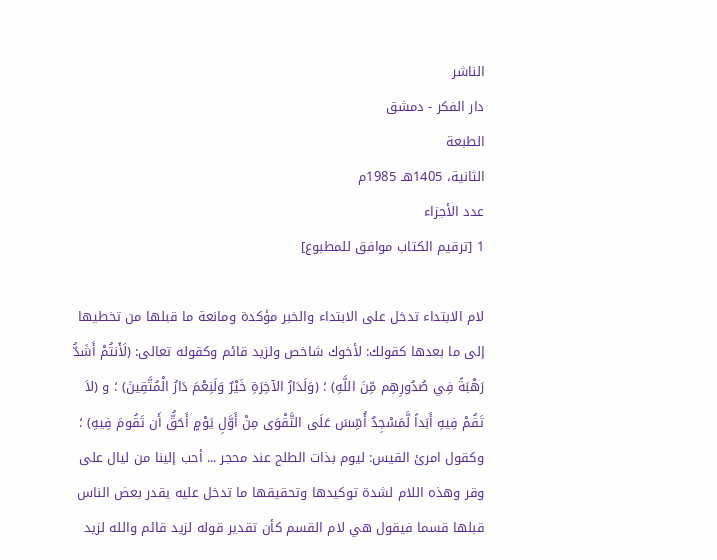الناشر
دار الفكر - دمشق
الطبعة
الثانية، 1405هـ 1985م
عدد الأجزاء
1 [ترقيم الكتاب موافق للمطبوع]

لام الابتداء تدخل على الابتداء والخبر مؤكدة ومانعة ما قبلها من تخطيها إلى ما بعدها كقولك: لأخوك شاخص ولزيد قائم وكقوله تعالى: (لَأَنتُمْ أَشَدُّ رَهْبَةً فِي صُدُورِهِم مِّنَ اللَّهِ) ؛ (وَلَدَارُ الآخِرَةِ خَيْرٌ وَلَنِعْمَ دَارُ الْمُتَّقِينَ) ؛ و (لاَ تَقُمْ فِيهِ أَبَداً لَّمَسْجِدٌ أُسِّسَ عَلَى التَّقْوَى مِنْ أَوَّلِ يَوْمٍ أَحَقُّ أَن تَقُومَ فِيهِ) ؛ وكقول امرئ القيس: ليوم بذات الطلح عند محجر ... أحب إلينا من ليال على وقر وهذه اللام لشدة توكيدها وتحقيقها ما تدخل عليه يقدر بعض الناس قبلها قسما فيقول هي لام القسم كأن تقدير قوله لزيد قائم والله لزيد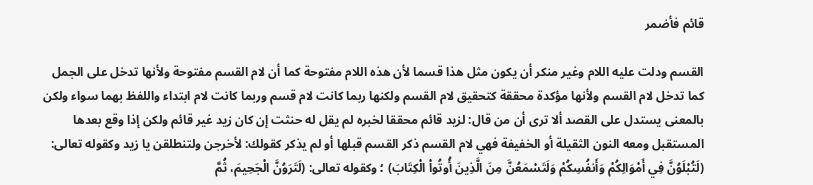قائم فأضمر

القسم ودلت عليه اللام وغير منكر أن يكون مثل هذا قسما لأن هذه اللام مفتوحة كما أن لام القسم مفتوحة ولأنها تدخل على الجمل كما تدخل لام القسم ولأنها مؤكدة محققة كتحقيق لام القسم ولكنها ربما كانت لام قسم وربما كانت لام ابتداء واللفظ بهما سواء ولكن بالمعنى يستدل على القصد ألا ترى أن من قال: لزيد قائم محققا لخبره لم يقل له حنثت إن كان زيد غير قائم ولكن إذا وقع بعدها المستقبل ومعه النون الثقيلة أو الخفيفة فهي لام القسم ذكر القسم قبلها أو لم يذكر كقولك: لأخرجن ولتنطلقن يا زيد وكقوله تعالى: (لَتُبْلَوُنَّ فِي أَمْوَالِكُمْ وَأَنفُسِكُمْ وَلَتَسْمَعُنَّ مِنَ الَّذِينَ أُوتُواْ الْكِتَابَ) ؛ وكقوله تعالى: (لَتَرَوُنَّ الْجَحِيمَ، ثُمَّ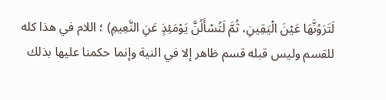لَتَرَوُنَّهَا عَيْنَ الْيَقِينِ، ثُمَّ لَتُسْأَلُنَّ يَوْمَئِذٍ عَنِ النَّعِيمِ) ؛ اللام في هذا كله للقسم وليس قبله قسم ظاهر إلا في النية وإنما حكمنا عليها بذلك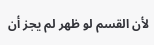لأن القسم لو ظهر لم يجز أن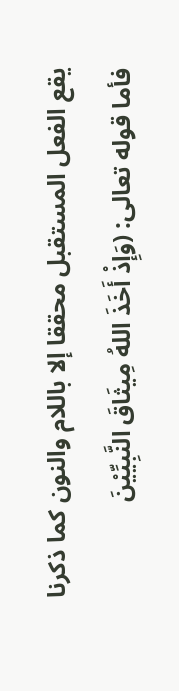يقع الفعل المستقبل محققا إلا باللام والنون كما ذكرنا فأما قوله تعالى: (وَإِذْ أَخَذَ اللهُ مِيثَاقَ النَّبِيِّيْنَ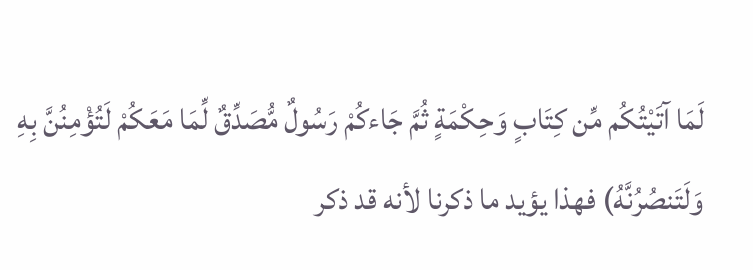لَمَا آتَيْتُكُم مِّن كِتَابٍ وَحِكْمَةٍ ثُمَّ جَاءكُمْ رَسُولٌ مُّصَدِّقٌ لِّمَا مَعَكُمْ لَتُؤْمِنُنَّ بِهِ وَلَتَنصُرُنَّهُ) فهذا يؤيد ما ذكرنا لأنه قد ذكر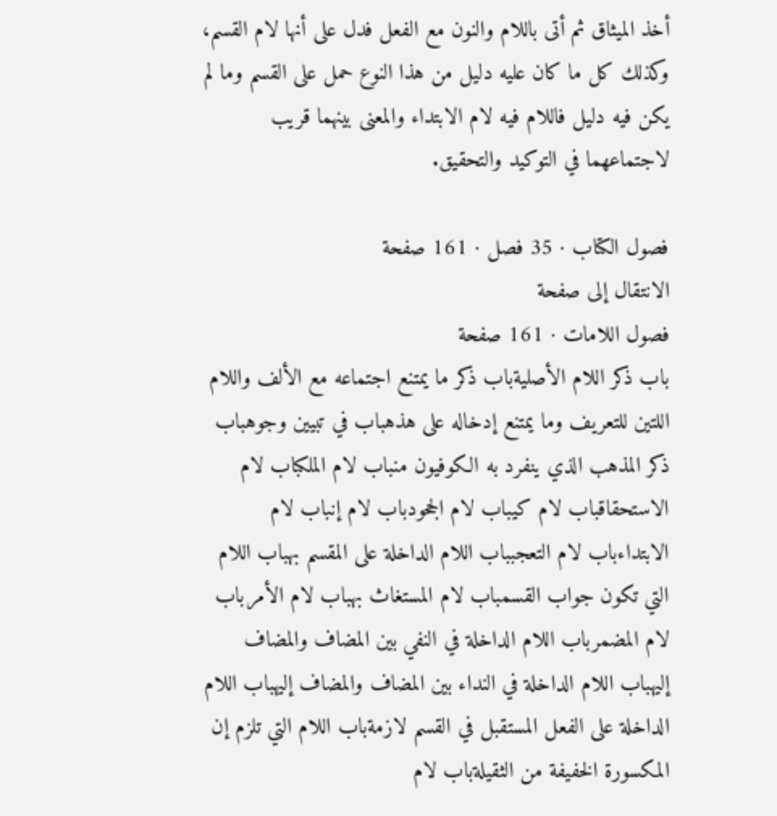أخذ الميثاق ثم أتى باللام والنون مع الفعل فدل على أنها لام القسم، وكذلك كل ما كان عليه دليل من هذا النوع حمل على القسم وما لم يكن فيه دليل فاللام فيه لام الابتداء والمعنى بينهما قريب لاجتماعهما في التوكيد والتحقيق.

فصول الكتاب · 35 فصل · 161 صفحة
الانتقال إلى صفحة
فصول اللامات · 161 صفحة
باب ذكر اللام الأصليةباب ذكر ما يمتنع اجتماعه مع الألف واللام اللتين للتعريف وما يمتنع إدخاله على هذهباب في تبيين وجوهباب ذكر المذهب الذي ينفرد به الكوفيون منباب لام الملكباب لام الاستحقاقباب لام كيباب لام الجحودباب لام إنباب لام الابتداءباب لام التعجبباب اللام الداخلة على المقسم بهباب اللام التي تكون جواب القسمباب لام المستغاث بهباب لام الأمرباب لام المضمرباب اللام الداخلة في النفي بين المضاف والمضاف إليهباب اللام الداخلة في النداء بين المضاف والمضاف إليهباب اللام الداخلة على الفعل المستقبل في القسم لازمةباب اللام التي تلزم إن المكسورة الخفيفة من الثقيلةباب لام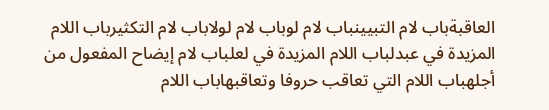العاقبةباب لام التبيينباب لام لوباب لام لولاباب لام التكثيرباب اللام المزيدة في عبدلباب اللام المزيدة في لعلباب لام إيضاح المفعول من أجلهباب اللام التي تعاقب حروفا وتعاقبهاباب اللام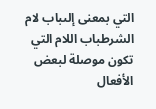التي بمعنى إلىباب لام الشرطباب اللام التي تكون موصلة لبعض الأفعال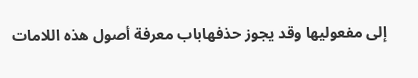إلى مفعوليها وقد يجوز حذفهاباب معرفة أصول هذه اللامات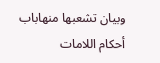وبيان تشعبها منهاباب أحكام اللامات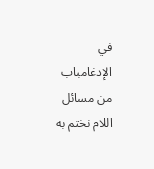في الإدغامباب من مسائل اللام نختم به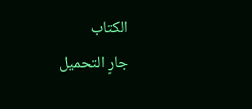الكتاب
جارٍ التحميل